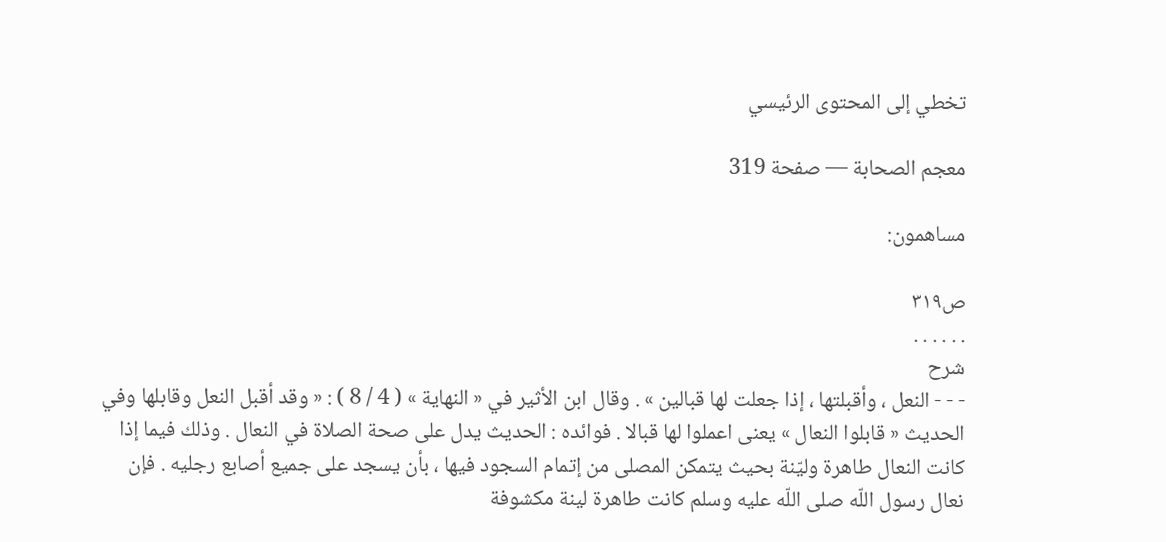تخطي إلى المحتوى الرئيسي

معجم الصحابة — صفحة 319

مساهمون:

ص٣١٩
. . . . . .
شرح
- - - النعل ، وأقبلتها ، إذا جعلت لها قبالين » . وقال ابن الأثير في « النهاية » ( 4 / 8 ) : « وقد أقبل النعل وقابلها وفي الحديث « قابلوا النعال » يعنى اعملوا لها قبالا . فوائده : الحديث يدل على صحة الصلاة في النعال . وذلك فيما إذا كانت النعال طاهرة وليّنة بحيث يتمكن المصلى من إتمام السجود فيها ، بأن يسجد على جميع أصابع رجليه . فإن نعال رسول اللّه صلى اللّه عليه وسلم كانت طاهرة لينة مكشوفة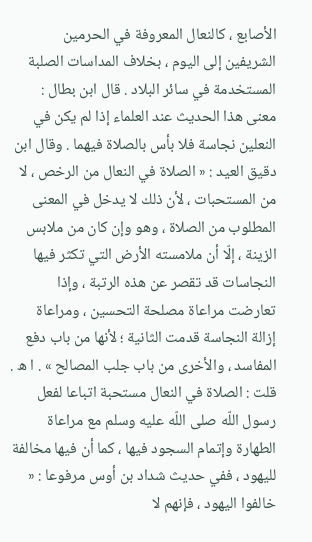الأصابع ، كالنعال المعروفة في الحرمين الشريفين إلى اليوم ، بخلاف المداسات الصلبة المستخدمة في سائر البلاد . قال ابن بطال : معنى هذا الحديث عند العلماء إذا لم يكن في النعلين نجاسة فلا بأس بالصلاة فيهما . وقال ابن دقيق العيد : « الصلاة في النعال من الرخص ، لا من المستحبات ، لأن ذلك لا يدخل في المعنى المطلوب من الصلاة ، وهو وإن كان من ملابس الزينة ، إلّا أن ملامسته الأرض التي تكثر فيها النجاسات قد تقصر عن هذه الرتبة ، وإذا تعارضت مراعاة مصلحة التحسين ، ومراعاة إزالة النجاسة قدمت الثانية ؛ لأنها من باب دفع المفاسد ، والأخرى من باب جلب المصالح » . ا ه . قلت : الصلاة في النعال مستحبة اتباعا لفعل رسول اللّه صلى اللّه عليه وسلم مع مراعاة الطهارة وإتمام السجود فيها ، كما أن فيها مخالفة لليهود ، ففي حديث شداد بن أوس مرفوعا : « خالفوا اليهود ، فإنهم لا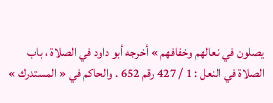يصلون في نعالهم وخفافهم » أخرجه أبو داود في الصلاة ، باب الصلاة في النعل : 1 / 427 رقم 652 . والحاكم في « المستدرك »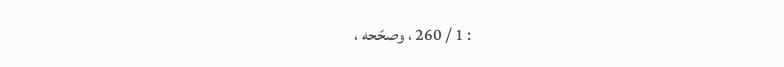: 1 / 260 ، وصحّحه ،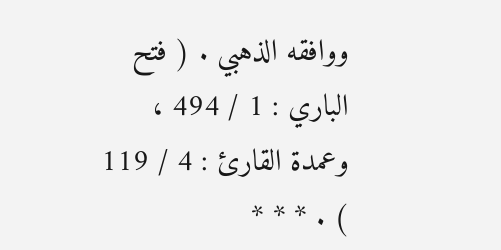ووافقه الذهبي . ( فتح الباري : 1 / 494 ، وعمدة القارئ : 4 / 119 ) . * * *